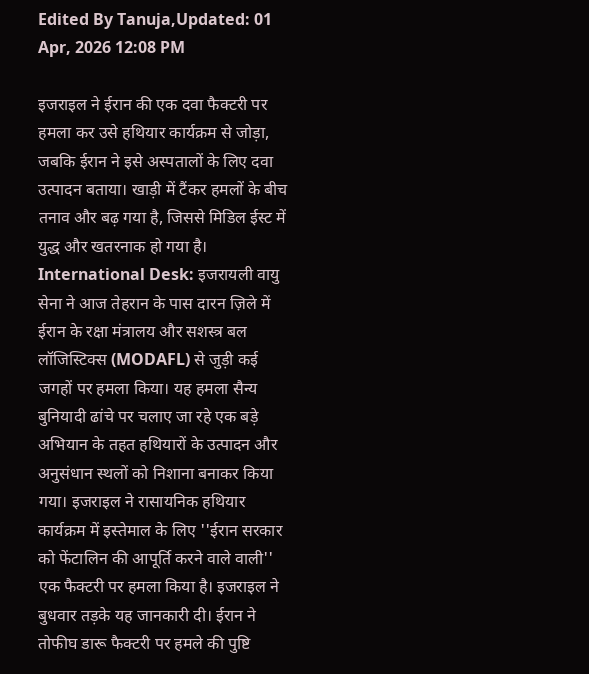Edited By Tanuja,Updated: 01 Apr, 2026 12:08 PM

इजराइल ने ईरान की एक दवा फैक्टरी पर हमला कर उसे हथियार कार्यक्रम से जोड़ा, जबकि ईरान ने इसे अस्पतालों के लिए दवा उत्पादन बताया। खाड़ी में टैंकर हमलों के बीच तनाव और बढ़ गया है, जिससे मिडिल ईस्ट में युद्ध और खतरनाक हो गया है।
International Desk: इजरायली वायु सेना ने आज तेहरान के पास दारन ज़िले में ईरान के रक्षा मंत्रालय और सशस्त्र बल लॉजिस्टिक्स (MODAFL) से जुड़ी कई जगहों पर हमला किया। यह हमला सैन्य बुनियादी ढांचे पर चलाए जा रहे एक बड़े अभियान के तहत हथियारों के उत्पादन और अनुसंधान स्थलों को निशाना बनाकर किया गया। इजराइल ने रासायनिक हथियार कार्यक्रम में इस्तेमाल के लिए ''ईरान सरकार को फेंटालिन की आपूर्ति करने वाले वाली'' एक फैक्टरी पर हमला किया है। इजराइल ने बुधवार तड़के यह जानकारी दी। ईरान ने तोफीघ डारू फैक्टरी पर हमले की पुष्टि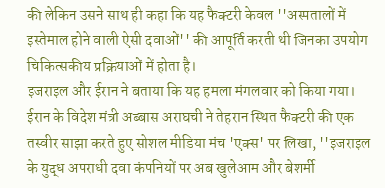की लेकिन उसने साथ ही कहा कि यह फैक्टरी केवल ''अस्पतालों में इस्तेमाल होने वाली ऐसी दवाओं'' की आपूर्ति करती थी जिनका उपयोग चिकित्सकीय प्रक्रियाओं में होता है।
इजराइल और ईरान ने बताया कि यह हमला मंगलवार को किया गया। ईरान के विदेश मंत्री अब्बास अराघची ने तेहरान स्थित फैक्टरी की एक तस्वीर साझा करते हुए सोशल मीडिया मंच 'एक्स' पर लिखा, ''इजराइल के युद्ध अपराधी दवा कंपनियों पर अब खुलेआम और बेशर्मी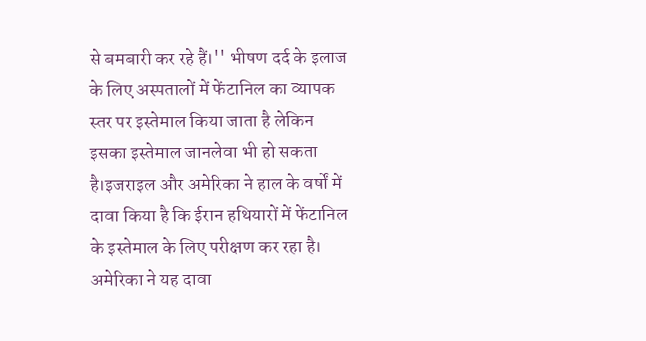से बमबारी कर रहे हैं।'' भीषण दर्द के इलाज के लिए अस्पतालों में फेंटानिल का व्यापक स्तर पर इस्तेमाल किया जाता है लेकिन इसका इस्तेमाल जानलेवा भी हो सकता है।इजराइल और अमेरिका ने हाल के वर्षों में दावा किया है कि ईरान हथियारों में फेंटानिल के इस्तेमाल के लिए परीक्षण कर रहा है। अमेरिका ने यह दावा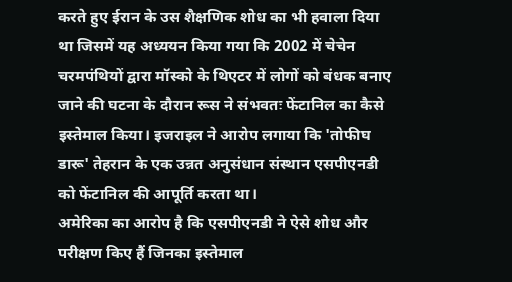करते हुए ईरान के उस शैक्षणिक शोध का भी हवाला दिया था जिसमें यह अध्ययन किया गया कि 2002 में चेचेन चरमपंथियों द्वारा मॉस्को के थिएटर में लोगों को बंधक बनाए जाने की घटना के दौरान रूस ने संभवतः फेंटानिल का कैसे इस्तेमाल किया। इजराइल ने आरोप लगाया कि 'तोफीघ डारू' तेहरान के एक उन्नत अनुसंधान संस्थान एसपीएनडी को फेंटानिल की आपूर्ति करता था।
अमेरिका का आरोप है कि एसपीएनडी ने ऐसे शोध और परीक्षण किए हैं जिनका इस्तेमाल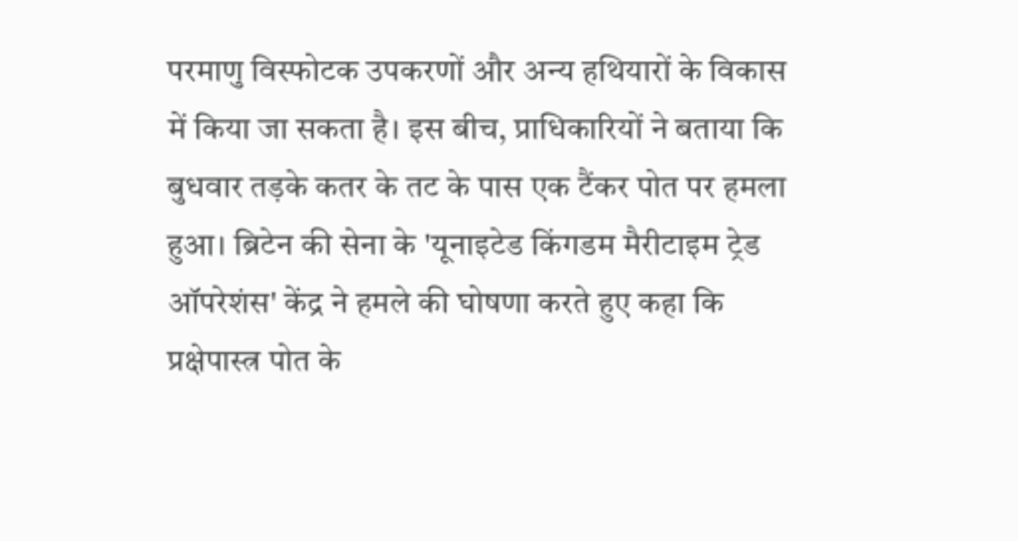परमाणु विस्फोटक उपकरणों और अन्य हथियारों के विकास में किया जा सकता है। इस बीच, प्राधिकारियों ने बताया कि बुधवार तड़के कतर के तट के पास एक टैंकर पोत पर हमला हुआ। ब्रिटेन की सेना के 'यूनाइटेड किंगडम मैरीटाइम ट्रेड ऑपरेशंस' केंद्र ने हमले की घोषणा करते हुए कहा कि प्रक्षेपास्त्र पोत के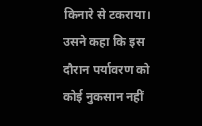किनारे से टकराया। उसने कहा कि इस दौरान पर्यावरण को कोई नुकसान नहीं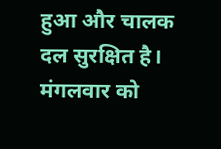हुआ और चालक दल सुरक्षित है। मंगलवार को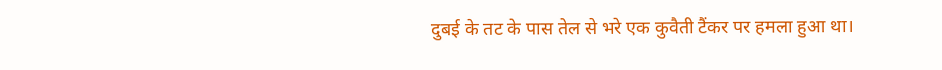दुबई के तट के पास तेल से भरे एक कुवैती टैंकर पर हमला हुआ था।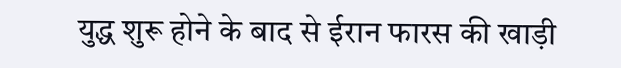युद्ध शुरू होने के बाद से ईरान फारस की खाड़ी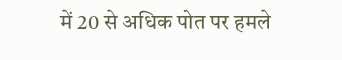में 20 से अधिक पोत पर हमले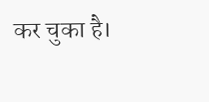कर चुका है।